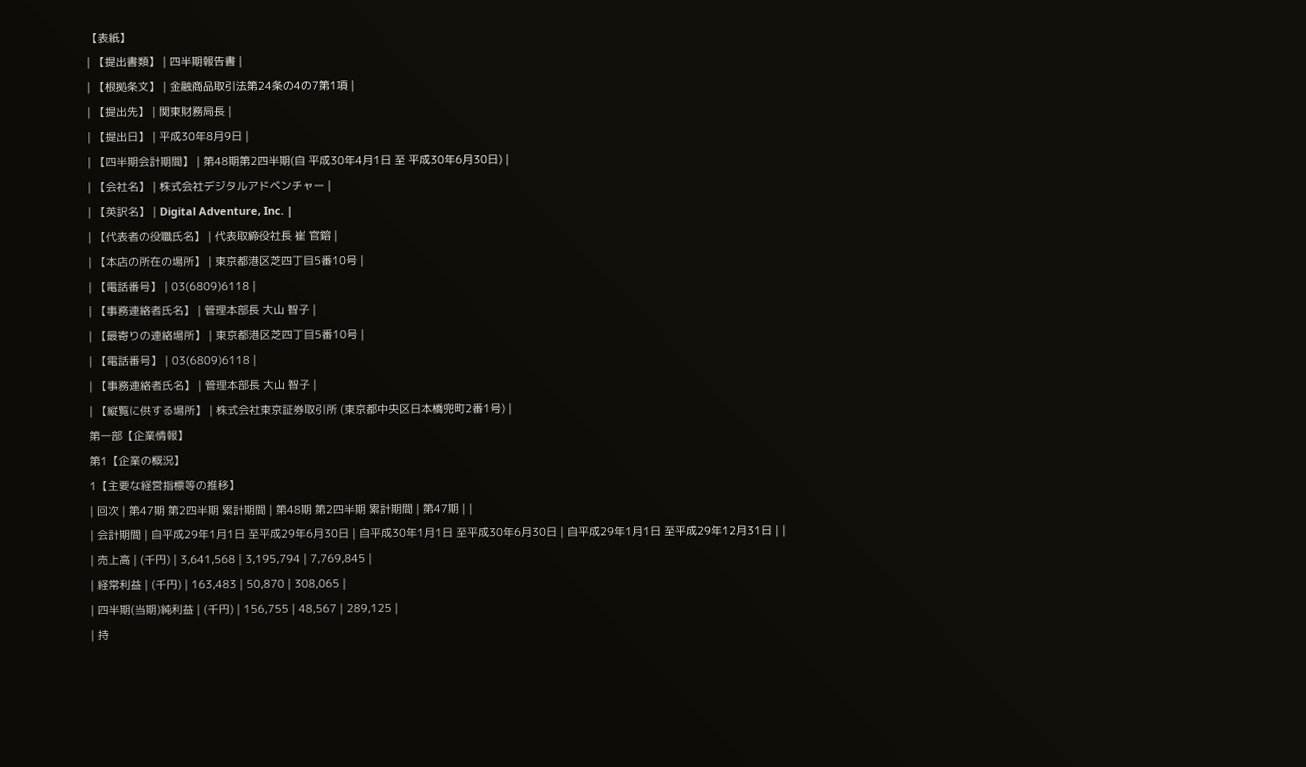【表紙】
| 【提出書類】 | 四半期報告書 |
| 【根拠条文】 | 金融商品取引法第24条の4の7第1項 |
| 【提出先】 | 関東財務局長 |
| 【提出日】 | 平成30年8月9日 |
| 【四半期会計期間】 | 第48期第2四半期(自 平成30年4月1日 至 平成30年6月30日) |
| 【会社名】 | 株式会社デジタルアドベンチャー |
| 【英訳名】 | Digital Adventure, Inc. |
| 【代表者の役職氏名】 | 代表取締役社長 崔 官鎔 |
| 【本店の所在の場所】 | 東京都港区芝四丁目5番10号 |
| 【電話番号】 | 03(6809)6118 |
| 【事務連絡者氏名】 | 管理本部長 大山 智子 |
| 【最寄りの連絡場所】 | 東京都港区芝四丁目5番10号 |
| 【電話番号】 | 03(6809)6118 |
| 【事務連絡者氏名】 | 管理本部長 大山 智子 |
| 【縦覧に供する場所】 | 株式会社東京証券取引所 (東京都中央区日本橋兜町2番1号) |
第一部【企業情報】
第1【企業の概況】
1【主要な経営指標等の推移】
| 回次 | 第47期 第2四半期 累計期間 | 第48期 第2四半期 累計期間 | 第47期 | |
| 会計期間 | 自平成29年1月1日 至平成29年6月30日 | 自平成30年1月1日 至平成30年6月30日 | 自平成29年1月1日 至平成29年12月31日 | |
| 売上高 | (千円) | 3,641,568 | 3,195,794 | 7,769,845 |
| 経常利益 | (千円) | 163,483 | 50,870 | 308,065 |
| 四半期(当期)純利益 | (千円) | 156,755 | 48,567 | 289,125 |
| 持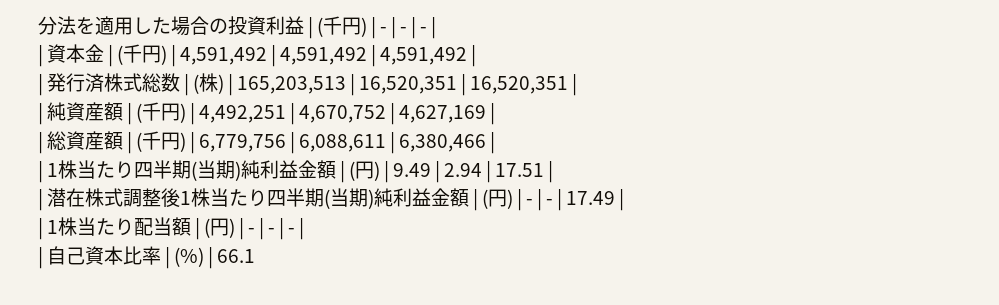分法を適用した場合の投資利益 | (千円) | - | - | - |
| 資本金 | (千円) | 4,591,492 | 4,591,492 | 4,591,492 |
| 発行済株式総数 | (株) | 165,203,513 | 16,520,351 | 16,520,351 |
| 純資産額 | (千円) | 4,492,251 | 4,670,752 | 4,627,169 |
| 総資産額 | (千円) | 6,779,756 | 6,088,611 | 6,380,466 |
| 1株当たり四半期(当期)純利益金額 | (円) | 9.49 | 2.94 | 17.51 |
| 潜在株式調整後1株当たり四半期(当期)純利益金額 | (円) | - | - | 17.49 |
| 1株当たり配当額 | (円) | - | - | - |
| 自己資本比率 | (%) | 66.1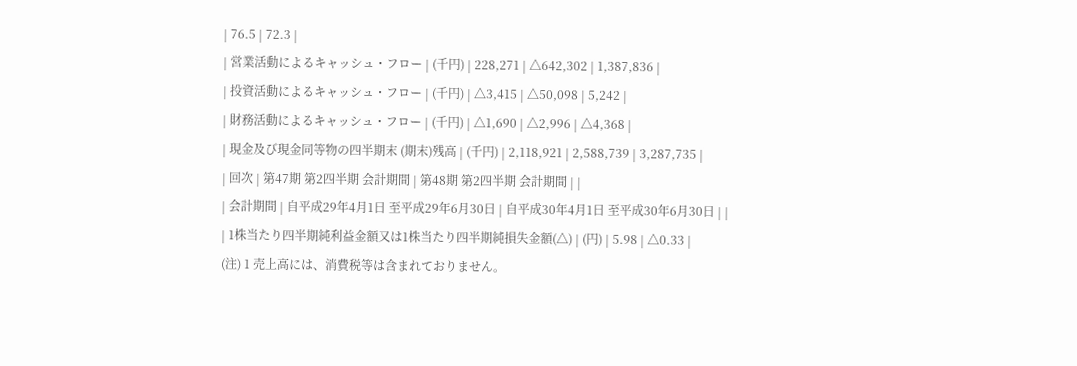| 76.5 | 72.3 |
| 営業活動によるキャッシュ・フロー | (千円) | 228,271 | △642,302 | 1,387,836 |
| 投資活動によるキャッシュ・フロー | (千円) | △3,415 | △50,098 | 5,242 |
| 財務活動によるキャッシュ・フロー | (千円) | △1,690 | △2,996 | △4,368 |
| 現金及び現金同等物の四半期末 (期末)残高 | (千円) | 2,118,921 | 2,588,739 | 3,287,735 |
| 回次 | 第47期 第2四半期 会計期間 | 第48期 第2四半期 会計期間 | |
| 会計期間 | 自平成29年4月1日 至平成29年6月30日 | 自平成30年4月1日 至平成30年6月30日 | |
| 1株当たり四半期純利益金額又は1株当たり四半期純損失金額(△) | (円) | 5.98 | △0.33 |
(注) 1 売上高には、消費税等は含まれておりません。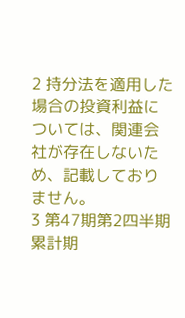2 持分法を適用した場合の投資利益については、関連会社が存在しないため、記載しておりません。
3 第47期第2四半期累計期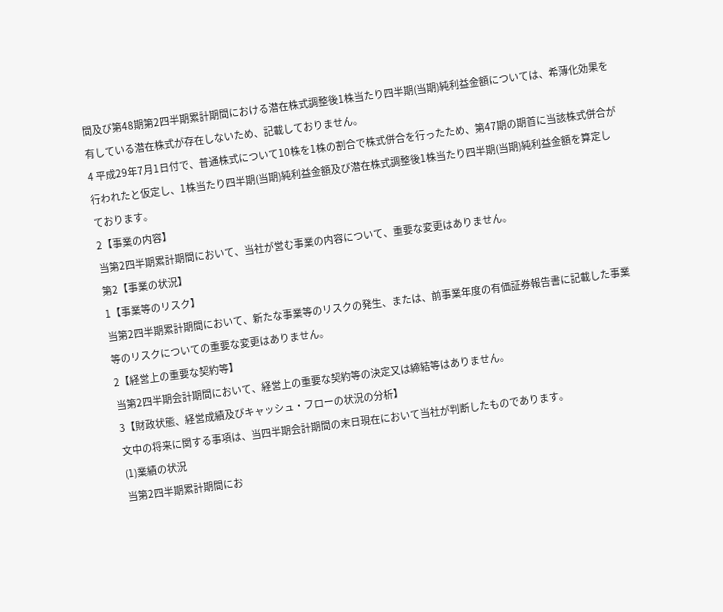間及び第48期第2四半期累計期間における潜在株式調整後1株当たり四半期(当期)純利益金額については、希薄化効果を有している潜在株式が存在しないため、記載しておりません。
4 平成29年7月1日付で、普通株式について10株を1株の割合で株式併合を行ったため、第47期の期首に当該株式併合が行われたと仮定し、1株当たり四半期(当期)純利益金額及び潜在株式調整後1株当たり四半期(当期)純利益金額を算定しております。
2【事業の内容】
当第2四半期累計期間において、当社が営む事業の内容について、重要な変更はありません。
第2【事業の状況】
1【事業等のリスク】
当第2四半期累計期間において、新たな事業等のリスクの発生、または、前事業年度の有価証券報告書に記載した事業等のリスクについての重要な変更はありません。
2【経営上の重要な契約等】
当第2四半期会計期間において、経営上の重要な契約等の決定又は締結等はありません。
3【財政状態、経営成績及びキャッシュ・フローの状況の分析】
文中の将来に関する事項は、当四半期会計期間の末日現在において当社が判断したものであります。
(1)業績の状況
当第2四半期累計期間にお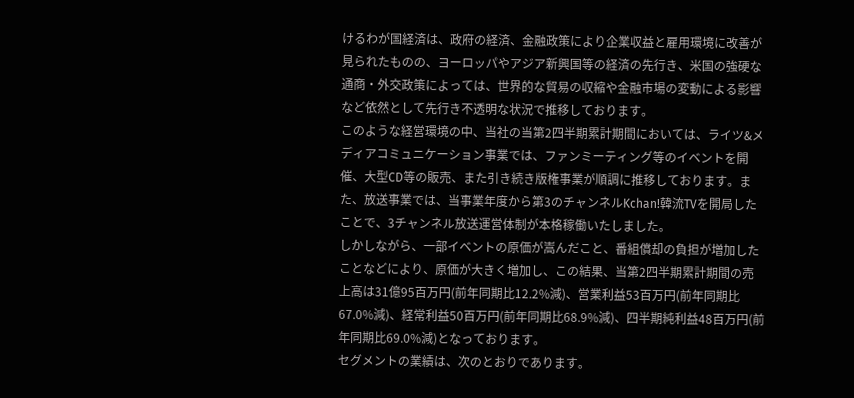けるわが国経済は、政府の経済、金融政策により企業収益と雇用環境に改善が見られたものの、ヨーロッパやアジア新興国等の経済の先行き、米国の強硬な通商・外交政策によっては、世界的な貿易の収縮や金融市場の変動による影響など依然として先行き不透明な状況で推移しております。
このような経営環境の中、当社の当第2四半期累計期間においては、ライツ&メディアコミュニケーション事業では、ファンミーティング等のイベントを開催、大型CD等の販売、また引き続き版権事業が順調に推移しております。また、放送事業では、当事業年度から第3のチャンネルKchan!韓流TVを開局したことで、3チャンネル放送運営体制が本格稼働いたしました。
しかしながら、一部イベントの原価が嵩んだこと、番組償却の負担が増加したことなどにより、原価が大きく増加し、この結果、当第2四半期累計期間の売上高は31億95百万円(前年同期比12.2%減)、営業利益53百万円(前年同期比67.0%減)、経常利益50百万円(前年同期比68.9%減)、四半期純利益48百万円(前年同期比69.0%減)となっております。
セグメントの業績は、次のとおりであります。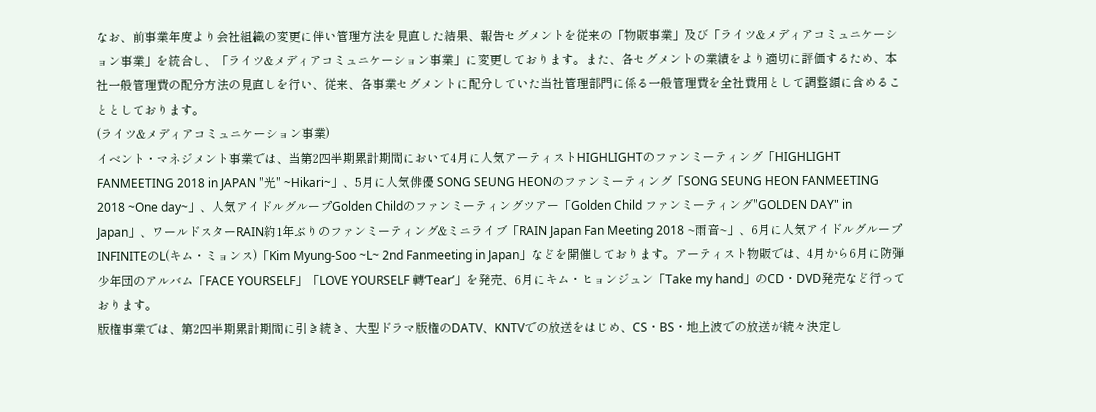なお、前事業年度より会社組織の変更に伴い管理方法を見直した結果、報告セグメントを従来の「物販事業」及び「ライツ&メディアコミュニケーション事業」を統合し、「ライツ&メディアコミュニケーション事業」に変更しております。また、各セグメントの業績をより適切に評価するため、本社一般管理費の配分方法の見直しを行い、従来、各事業セグメントに配分していた当社管理部門に係る一般管理費を全社費用として調整額に含めることとしております。
(ライツ&メディアコミュニケーション事業)
イベント・マネジメント事業では、当第2四半期累計期間において4月に人気アーティストHIGHLIGHTのファンミーティング「HIGHLIGHT FANMEETING 2018 in JAPAN "光" ~Hikari~」、5月に人気俳優 SONG SEUNG HEONのファンミーティング「SONG SEUNG HEON FANMEETING 2018 ~One day~」、人気アイドルグループGolden Childのファンミーティングツアー「Golden Child ファンミーティング"GOLDEN DAY" in Japan」、ワールドスターRAIN約1年ぶりのファンミーティング&ミニライブ「RAIN Japan Fan Meeting 2018 ~雨音~」、6月に人気アイドルグループINFINITEのL(キム・ミョンス)「Kim Myung-Soo ~L~ 2nd Fanmeeting in Japan」などを開催しております。アーティスト物販では、4月から6月に防弾少年団のアルバム「FACE YOURSELF」「LOVE YOURSELF 轉‘Tear’」を発売、6月にキム・ヒョンジュン「Take my hand」のCD・DVD発売など行っております。
版権事業では、第2四半期累計期間に引き続き、大型ドラマ版権のDATV、KNTVでの放送をはじめ、CS・BS・地上波での放送が続々決定し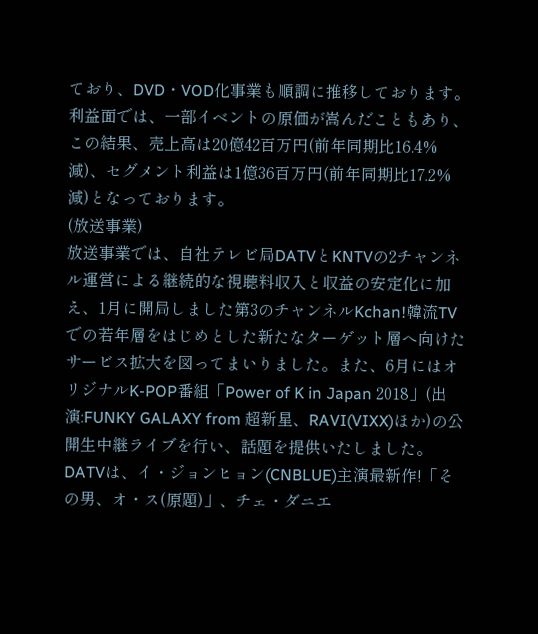ており、DVD・VOD化事業も順調に推移しております。
利益面では、一部イベントの原価が嵩んだこともあり、この結果、売上高は20億42百万円(前年同期比16.4%減)、セグメント利益は1億36百万円(前年同期比17.2%減)となっております。
(放送事業)
放送事業では、自社テレビ局DATVとKNTVの2チャンネル運営による継続的な視聴料収入と収益の安定化に加え、1月に開局しました第3のチャンネルKchan!韓流TVでの若年層をはじめとした新たなターゲット層へ向けたサービス拡大を図ってまいりました。また、6月にはオリジナルK-POP番組「Power of K in Japan 2018」(出演:FUNKY GALAXY from 超新星、RAVI(VIXX)ほか)の公開生中継ライブを行い、話題を提供いたしました。
DATVは、イ・ジョンヒョン(CNBLUE)主演最新作!「その男、オ・ス(原題)」、チェ・ダニエ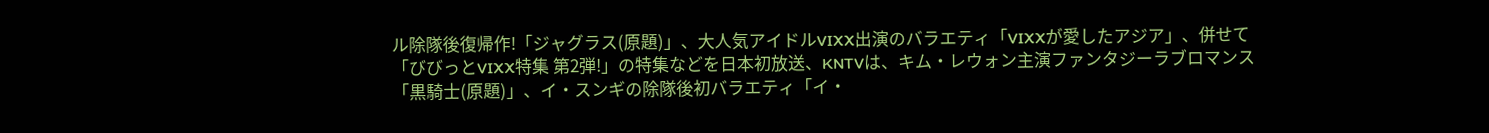ル除隊後復帰作!「ジャグラス(原題)」、大人気アイドルVIXX出演のバラエティ「VIXXが愛したアジア」、併せて「びびっとVIXX特集 第2弾!」の特集などを日本初放送、KNTVは、キム・レウォン主演ファンタジーラブロマンス「黒騎士(原題)」、イ・スンギの除隊後初バラエティ「イ・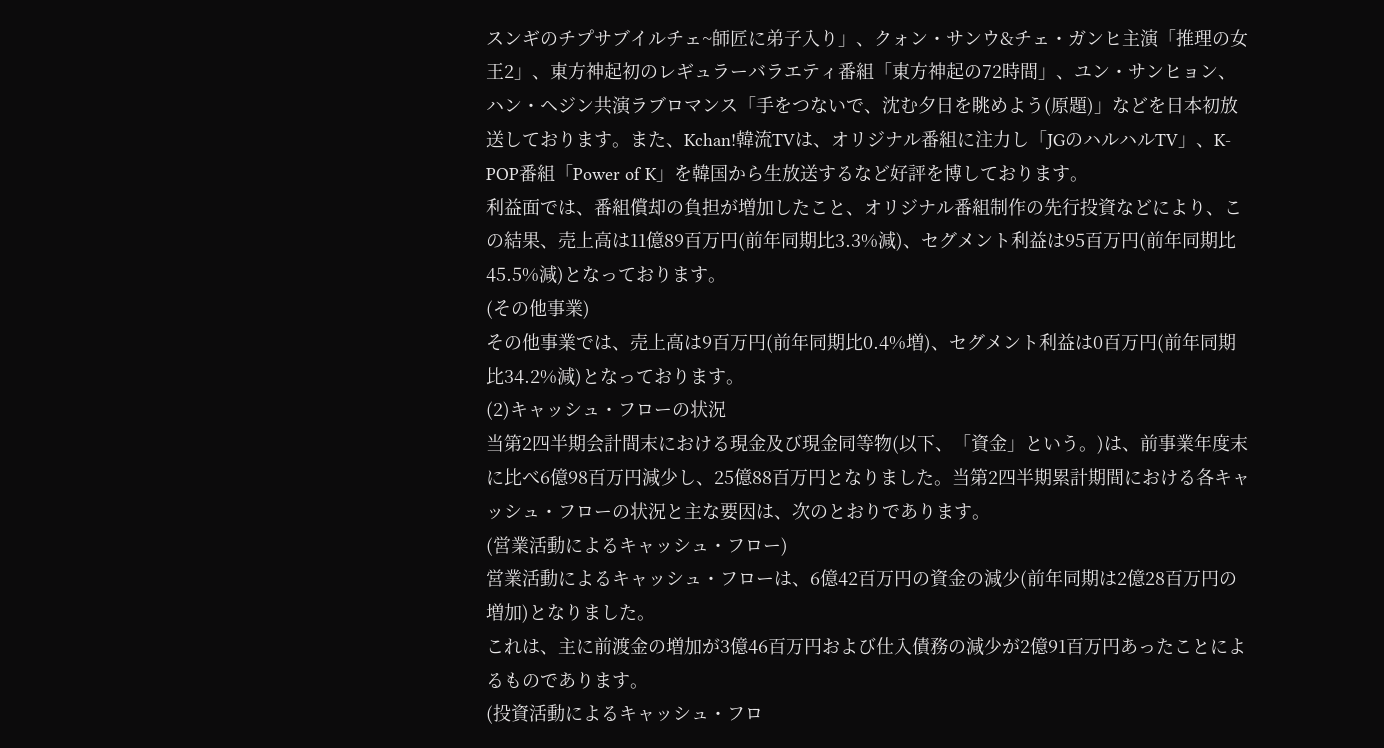スンギのチプサブイルチェ~師匠に弟子入り」、クォン・サンウ&チェ・ガンヒ主演「推理の女王2」、東方神起初のレギュラーバラエティ番組「東方神起の72時間」、ユン・サンヒョン、ハン・ヘジン共演ラブロマンス「手をつないで、沈む夕日を眺めよう(原題)」などを日本初放送しております。また、Kchan!韓流TVは、オリジナル番組に注力し「JGのハルハルTV」、K-POP番組「Power of K」を韓国から生放送するなど好評を博しております。
利益面では、番組償却の負担が増加したこと、オリジナル番組制作の先行投資などにより、この結果、売上高は11億89百万円(前年同期比3.3%減)、セグメント利益は95百万円(前年同期比45.5%減)となっております。
(その他事業)
その他事業では、売上高は9百万円(前年同期比0.4%増)、セグメント利益は0百万円(前年同期比34.2%減)となっております。
(2)キャッシュ・フローの状況
当第2四半期会計間末における現金及び現金同等物(以下、「資金」という。)は、前事業年度末に比べ6億98百万円減少し、25億88百万円となりました。当第2四半期累計期間における各キャッシュ・フローの状況と主な要因は、次のとおりであります。
(営業活動によるキャッシュ・フロー)
営業活動によるキャッシュ・フローは、6億42百万円の資金の減少(前年同期は2億28百万円の増加)となりました。
これは、主に前渡金の増加が3億46百万円および仕入債務の減少が2億91百万円あったことによるものであります。
(投資活動によるキャッシュ・フロ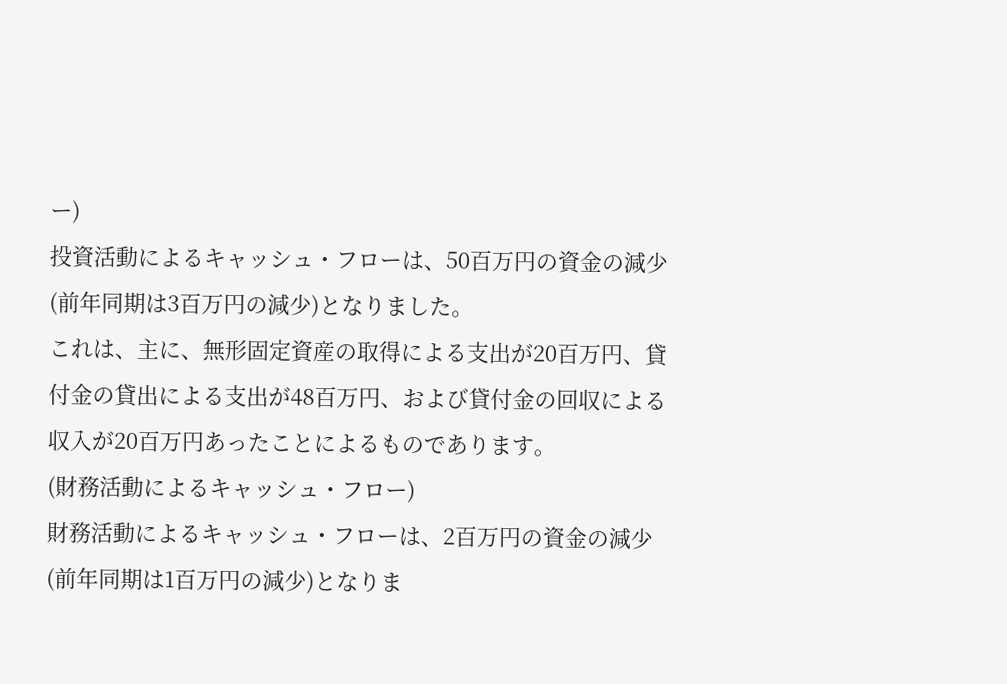ー)
投資活動によるキャッシュ・フローは、50百万円の資金の減少(前年同期は3百万円の減少)となりました。
これは、主に、無形固定資産の取得による支出が20百万円、貸付金の貸出による支出が48百万円、および貸付金の回収による収入が20百万円あったことによるものであります。
(財務活動によるキャッシュ・フロー)
財務活動によるキャッシュ・フローは、2百万円の資金の減少(前年同期は1百万円の減少)となりま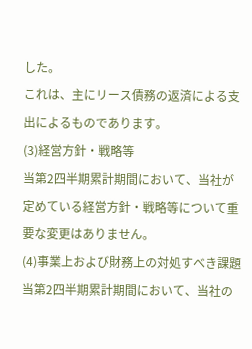した。
これは、主にリース債務の返済による支出によるものであります。
(3)経営方針・戦略等
当第2四半期累計期間において、当社が定めている経営方針・戦略等について重要な変更はありません。
(4)事業上および財務上の対処すべき課題
当第2四半期累計期間において、当社の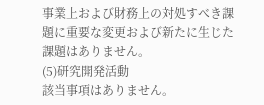事業上および財務上の対処すべき課題に重要な変更および新たに生じた課題はありません。
(5)研究開発活動
該当事項はありません。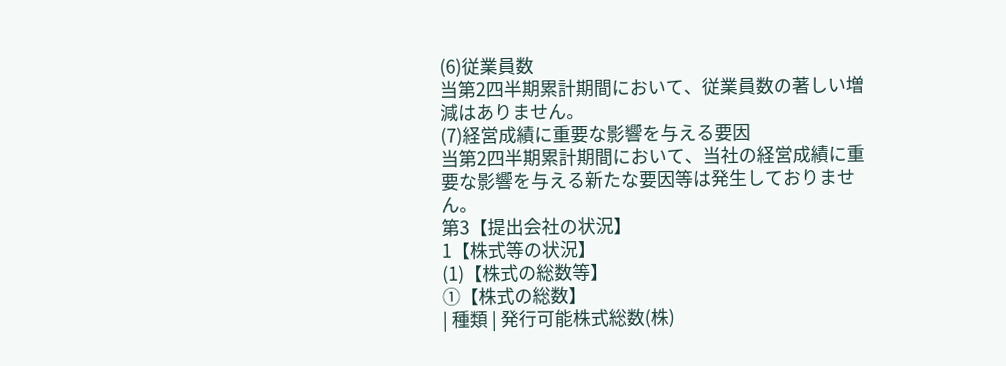(6)従業員数
当第2四半期累計期間において、従業員数の著しい増減はありません。
(7)経営成績に重要な影響を与える要因
当第2四半期累計期間において、当社の経営成績に重要な影響を与える新たな要因等は発生しておりません。
第3【提出会社の状況】
1【株式等の状況】
(1)【株式の総数等】
①【株式の総数】
| 種類 | 発行可能株式総数(株)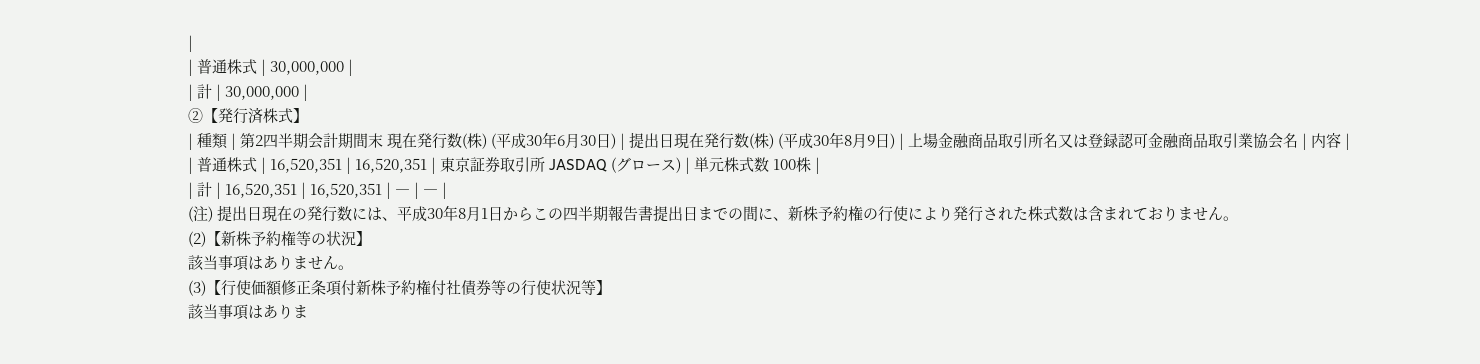|
| 普通株式 | 30,000,000 |
| 計 | 30,000,000 |
②【発行済株式】
| 種類 | 第2四半期会計期間末 現在発行数(株) (平成30年6月30日) | 提出日現在発行数(株) (平成30年8月9日) | 上場金融商品取引所名又は登録認可金融商品取引業協会名 | 内容 |
| 普通株式 | 16,520,351 | 16,520,351 | 東京証券取引所 JASDAQ (グロース) | 単元株式数 100株 |
| 計 | 16,520,351 | 16,520,351 | ― | ― |
(注) 提出日現在の発行数には、平成30年8月1日からこの四半期報告書提出日までの間に、新株予約権の行使により発行された株式数は含まれておりません。
(2)【新株予約権等の状況】
該当事項はありません。
(3)【行使価額修正条項付新株予約権付社債券等の行使状況等】
該当事項はありま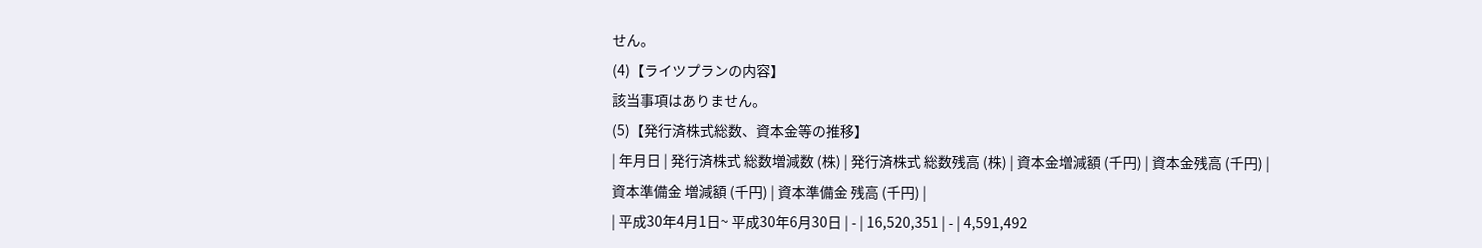せん。
(4)【ライツプランの内容】
該当事項はありません。
(5)【発行済株式総数、資本金等の推移】
| 年月日 | 発行済株式 総数増減数 (株) | 発行済株式 総数残高 (株) | 資本金増減額 (千円) | 資本金残高 (千円) | 資本準備金 増減額 (千円) | 資本準備金 残高 (千円) |
| 平成30年4月1日~ 平成30年6月30日 | - | 16,520,351 | - | 4,591,492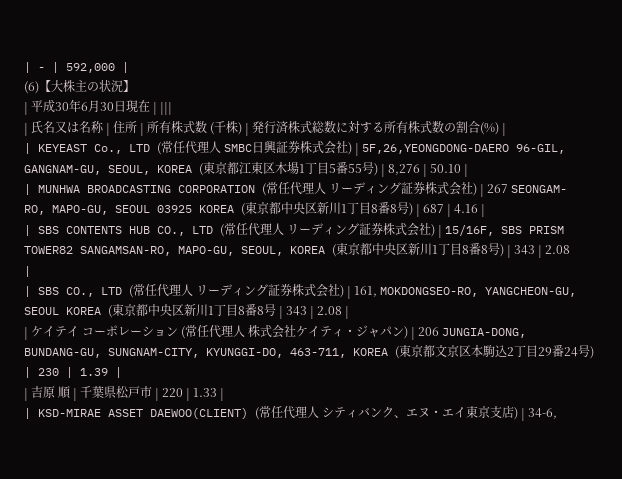| - | 592,000 |
(6)【大株主の状況】
| 平成30年6月30日現在 | |||
| 氏名又は名称 | 住所 | 所有株式数 (千株) | 発行済株式総数に対する所有株式数の割合(%) |
| KEYEAST Co., LTD (常任代理人 SMBC日興証券株式会社) | 5F,26,YEONGDONG-DAERO 96-GIL, GANGNAM-GU, SEOUL, KOREA (東京都江東区木場1丁目5番55号) | 8,276 | 50.10 |
| MUNHWA BROADCASTING CORPORATION (常任代理人 リーディング証券株式会社) | 267 SEONGAM-RO, MAPO-GU, SEOUL 03925 KOREA (東京都中央区新川1丁目8番8号) | 687 | 4.16 |
| SBS CONTENTS HUB CO., LTD (常任代理人 リーディング証券株式会社) | 15/16F, SBS PRISM TOWER82 SANGAMSAN-RO, MAPO-GU, SEOUL, KOREA (東京都中央区新川1丁目8番8号) | 343 | 2.08 |
| SBS CO., LTD (常任代理人 リーディング証券株式会社) | 161, MOKDONGSEO-RO, YANGCHEON-GU, SEOUL KOREA (東京都中央区新川1丁目8番8号 | 343 | 2.08 |
| ケイテイ コーポレーション (常任代理人 株式会社ケイティ・ジャパン) | 206 JUNGIA-DONG, BUNDANG-GU, SUNGNAM-CITY, KYUNGGI-DO, 463-711, KOREA (東京都文京区本駒込2丁目29番24号) | 230 | 1.39 |
| 吉原 順 | 千葉県松戸市 | 220 | 1.33 |
| KSD-MIRAE ASSET DAEWOO(CLIENT) (常任代理人 シティバンク、エヌ・エイ東京支店) | 34-6,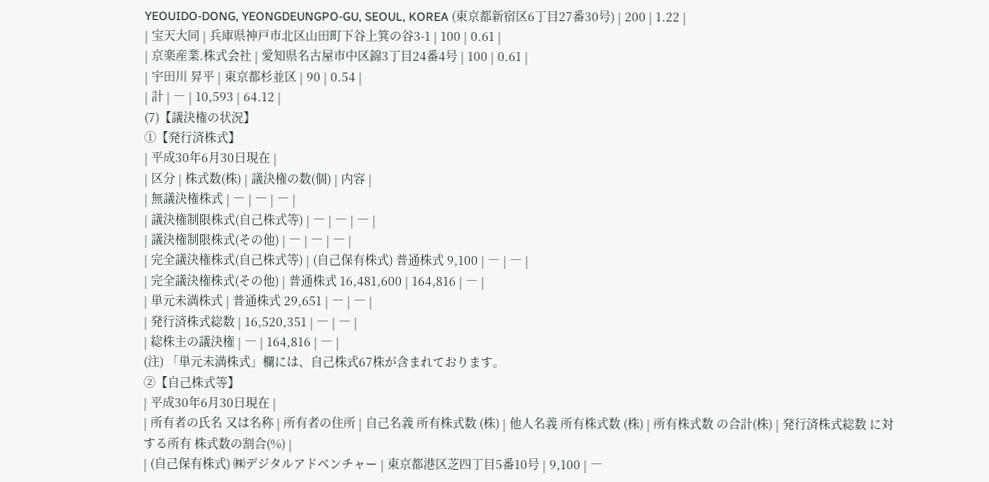YEOUIDO-DONG, YEONGDEUNGPO-GU, SEOUL, KOREA (東京都新宿区6丁目27番30号) | 200 | 1.22 |
| 宝天大同 | 兵庫県神戸市北区山田町下谷上箕の谷3-1 | 100 | 0.61 |
| 京楽産業.株式会社 | 愛知県名古屋市中区錦3丁目24番4号 | 100 | 0.61 |
| 宇田川 昇平 | 東京都杉並区 | 90 | 0.54 |
| 計 | ― | 10,593 | 64.12 |
(7)【議決権の状況】
①【発行済株式】
| 平成30年6月30日現在 |
| 区分 | 株式数(株) | 議決権の数(個) | 内容 |
| 無議決権株式 | ― | ― | ― |
| 議決権制限株式(自己株式等) | ― | ― | ― |
| 議決権制限株式(その他) | ― | ― | ― |
| 完全議決権株式(自己株式等) | (自己保有株式) 普通株式 9,100 | ― | ― |
| 完全議決権株式(その他) | 普通株式 16,481,600 | 164,816 | ― |
| 単元未満株式 | 普通株式 29,651 | ― | ― |
| 発行済株式総数 | 16,520,351 | ― | ― |
| 総株主の議決権 | ― | 164,816 | ― |
(注) 「単元未満株式」欄には、自己株式67株が含まれております。
②【自己株式等】
| 平成30年6月30日現在 |
| 所有者の氏名 又は名称 | 所有者の住所 | 自己名義 所有株式数 (株) | 他人名義 所有株式数 (株) | 所有株式数 の合計(株) | 発行済株式総数 に対する所有 株式数の割合(%) |
| (自己保有株式) ㈱デジタルアドベンチャー | 東京都港区芝四丁目5番10号 | 9,100 | ―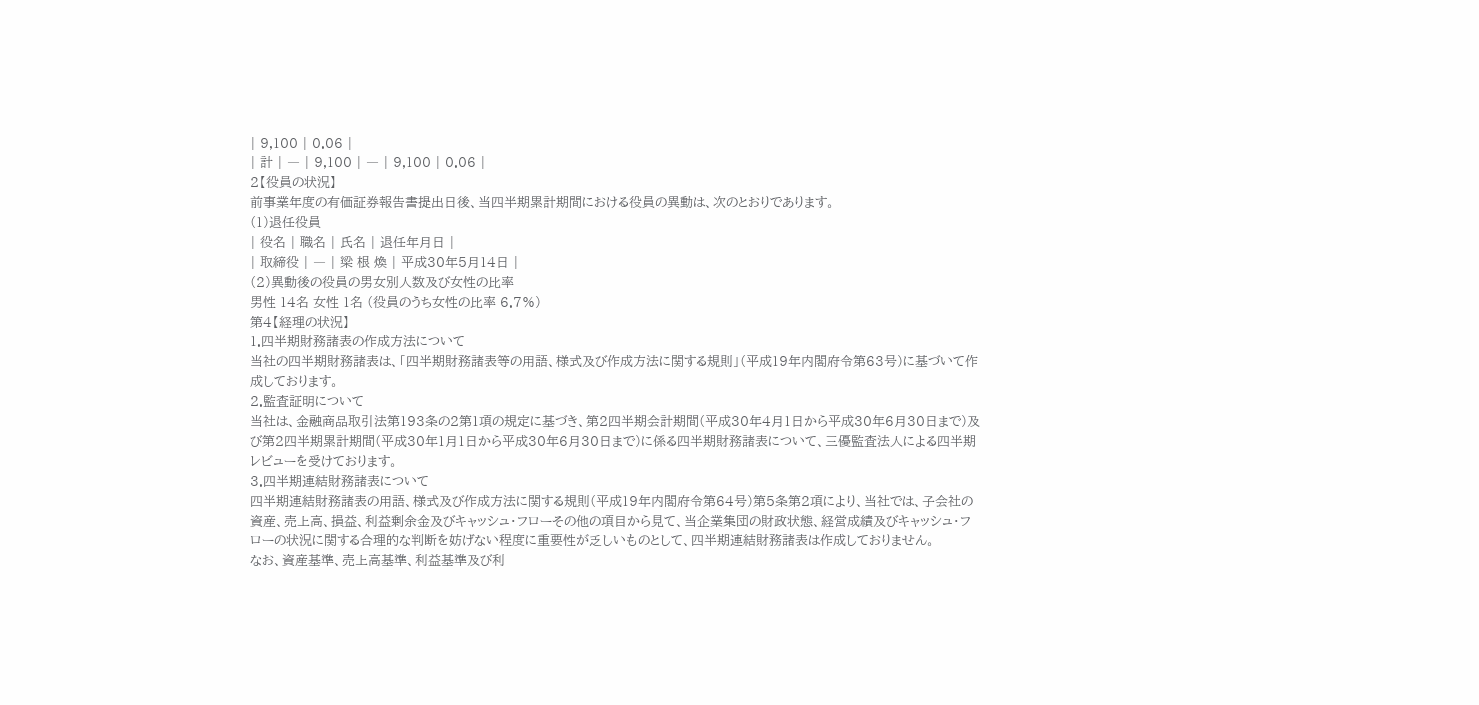| 9,100 | 0.06 |
| 計 | ― | 9,100 | ― | 9,100 | 0.06 |
2【役員の状況】
前事業年度の有価証券報告書提出日後、当四半期累計期間における役員の異動は、次のとおりであります。
(1)退任役員
| 役名 | 職名 | 氏名 | 退任年月日 |
| 取締役 | ― | 梁 根 煥 | 平成30年5月14日 |
(2)異動後の役員の男女別人数及び女性の比率
男性 14名 女性 1名 (役員のうち女性の比率 6.7%)
第4【経理の状況】
1.四半期財務諸表の作成方法について
当社の四半期財務諸表は、「四半期財務諸表等の用語、様式及び作成方法に関する規則」(平成19年内閣府令第63号)に基づいて作成しております。
2.監査証明について
当社は、金融商品取引法第193条の2第1項の規定に基づき、第2四半期会計期間(平成30年4月1日から平成30年6月30日まで)及び第2四半期累計期間(平成30年1月1日から平成30年6月30日まで)に係る四半期財務諸表について、三優監査法人による四半期レビューを受けております。
3.四半期連結財務諸表について
四半期連結財務諸表の用語、様式及び作成方法に関する規則(平成19年内閣府令第64号)第5条第2項により、当社では、子会社の資産、売上高、損益、利益剰余金及びキャッシュ・フローその他の項目から見て、当企業集団の財政状態、経営成績及びキャッシュ・フローの状況に関する合理的な判断を妨げない程度に重要性が乏しいものとして、四半期連結財務諸表は作成しておりません。
なお、資産基準、売上高基準、利益基準及び利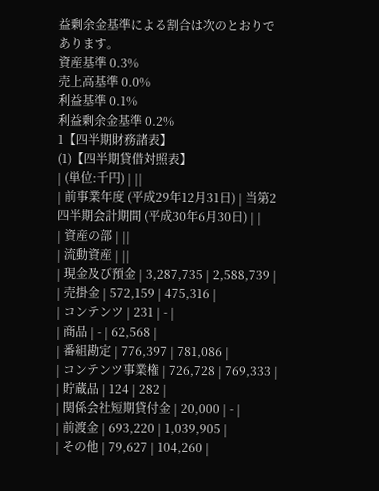益剰余金基準による割合は次のとおりであります。
資産基準 0.3%
売上高基準 0.0%
利益基準 0.1%
利益剰余金基準 0.2%
1【四半期財務諸表】
(1)【四半期貸借対照表】
| (単位:千円) | ||
| 前事業年度 (平成29年12月31日) | 当第2四半期会計期間 (平成30年6月30日) | |
| 資産の部 | ||
| 流動資産 | ||
| 現金及び預金 | 3,287,735 | 2,588,739 |
| 売掛金 | 572,159 | 475,316 |
| コンテンツ | 231 | - |
| 商品 | - | 62,568 |
| 番組勘定 | 776,397 | 781,086 |
| コンテンツ事業権 | 726,728 | 769,333 |
| 貯蔵品 | 124 | 282 |
| 関係会社短期貸付金 | 20,000 | - |
| 前渡金 | 693,220 | 1,039,905 |
| その他 | 79,627 | 104,260 |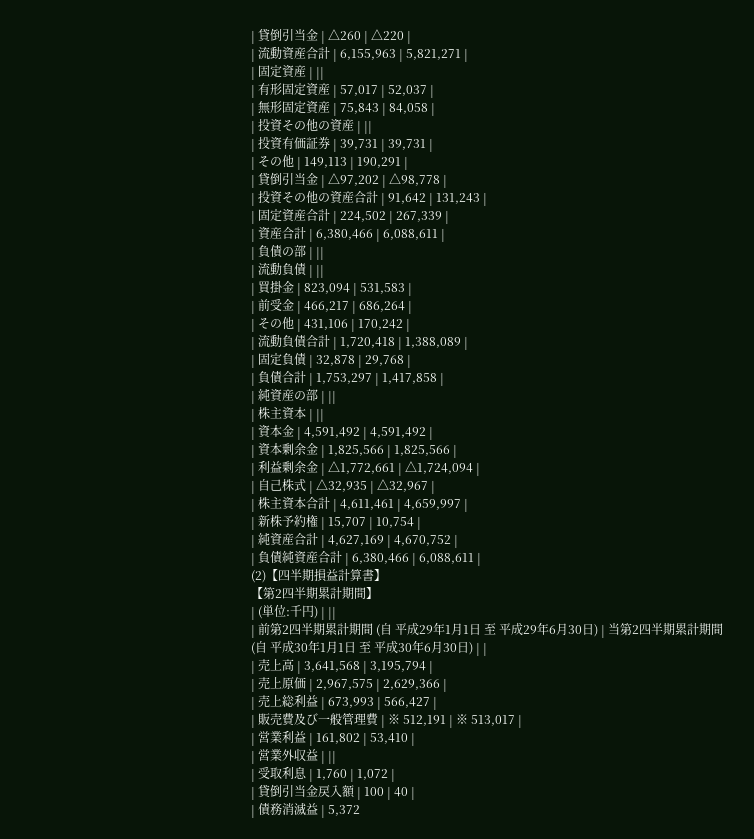| 貸倒引当金 | △260 | △220 |
| 流動資産合計 | 6,155,963 | 5,821,271 |
| 固定資産 | ||
| 有形固定資産 | 57,017 | 52,037 |
| 無形固定資産 | 75,843 | 84,058 |
| 投資その他の資産 | ||
| 投資有価証券 | 39,731 | 39,731 |
| その他 | 149,113 | 190,291 |
| 貸倒引当金 | △97,202 | △98,778 |
| 投資その他の資産合計 | 91,642 | 131,243 |
| 固定資産合計 | 224,502 | 267,339 |
| 資産合計 | 6,380,466 | 6,088,611 |
| 負債の部 | ||
| 流動負債 | ||
| 買掛金 | 823,094 | 531,583 |
| 前受金 | 466,217 | 686,264 |
| その他 | 431,106 | 170,242 |
| 流動負債合計 | 1,720,418 | 1,388,089 |
| 固定負債 | 32,878 | 29,768 |
| 負債合計 | 1,753,297 | 1,417,858 |
| 純資産の部 | ||
| 株主資本 | ||
| 資本金 | 4,591,492 | 4,591,492 |
| 資本剰余金 | 1,825,566 | 1,825,566 |
| 利益剰余金 | △1,772,661 | △1,724,094 |
| 自己株式 | △32,935 | △32,967 |
| 株主資本合計 | 4,611,461 | 4,659,997 |
| 新株予約権 | 15,707 | 10,754 |
| 純資産合計 | 4,627,169 | 4,670,752 |
| 負債純資産合計 | 6,380,466 | 6,088,611 |
(2)【四半期損益計算書】
【第2四半期累計期間】
| (単位:千円) | ||
| 前第2四半期累計期間 (自 平成29年1月1日 至 平成29年6月30日) | 当第2四半期累計期間 (自 平成30年1月1日 至 平成30年6月30日) | |
| 売上高 | 3,641,568 | 3,195,794 |
| 売上原価 | 2,967,575 | 2,629,366 |
| 売上総利益 | 673,993 | 566,427 |
| 販売費及び一般管理費 | ※ 512,191 | ※ 513,017 |
| 営業利益 | 161,802 | 53,410 |
| 営業外収益 | ||
| 受取利息 | 1,760 | 1,072 |
| 貸倒引当金戻入額 | 100 | 40 |
| 債務消滅益 | 5,372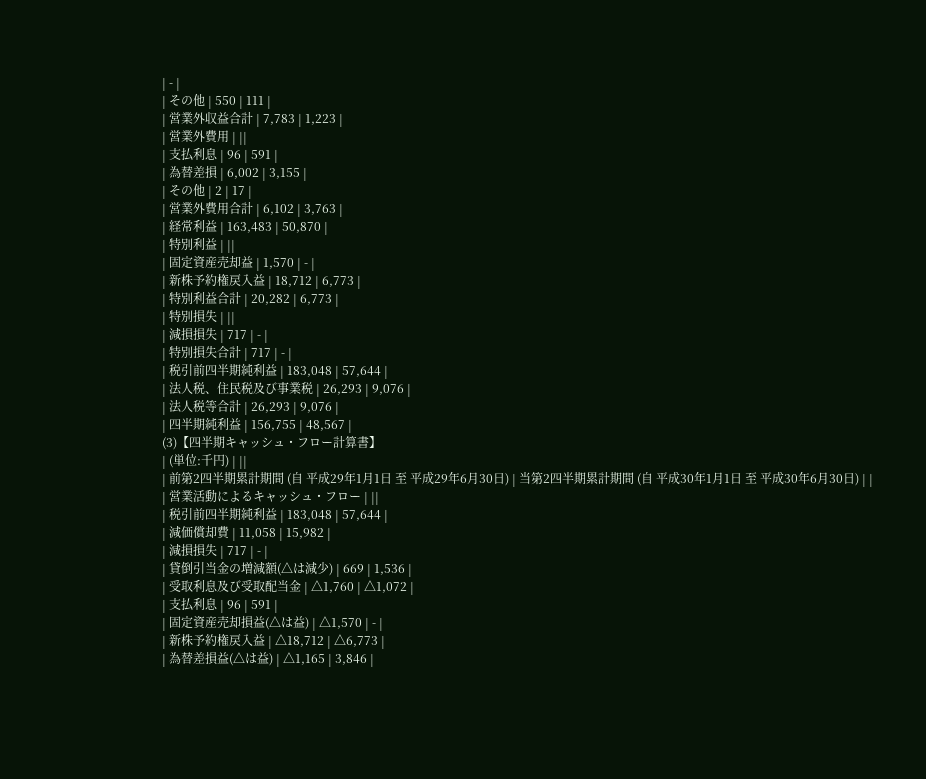| - |
| その他 | 550 | 111 |
| 営業外収益合計 | 7,783 | 1,223 |
| 営業外費用 | ||
| 支払利息 | 96 | 591 |
| 為替差損 | 6,002 | 3,155 |
| その他 | 2 | 17 |
| 営業外費用合計 | 6,102 | 3,763 |
| 経常利益 | 163,483 | 50,870 |
| 特別利益 | ||
| 固定資産売却益 | 1,570 | - |
| 新株予約権戻入益 | 18,712 | 6,773 |
| 特別利益合計 | 20,282 | 6,773 |
| 特別損失 | ||
| 減損損失 | 717 | - |
| 特別損失合計 | 717 | - |
| 税引前四半期純利益 | 183,048 | 57,644 |
| 法人税、住民税及び事業税 | 26,293 | 9,076 |
| 法人税等合計 | 26,293 | 9,076 |
| 四半期純利益 | 156,755 | 48,567 |
(3)【四半期キャッシュ・フロー計算書】
| (単位:千円) | ||
| 前第2四半期累計期間 (自 平成29年1月1日 至 平成29年6月30日) | 当第2四半期累計期間 (自 平成30年1月1日 至 平成30年6月30日) | |
| 営業活動によるキャッシュ・フロー | ||
| 税引前四半期純利益 | 183,048 | 57,644 |
| 減価償却費 | 11,058 | 15,982 |
| 減損損失 | 717 | - |
| 貸倒引当金の増減額(△は減少) | 669 | 1,536 |
| 受取利息及び受取配当金 | △1,760 | △1,072 |
| 支払利息 | 96 | 591 |
| 固定資産売却損益(△は益) | △1,570 | - |
| 新株予約権戻入益 | △18,712 | △6,773 |
| 為替差損益(△は益) | △1,165 | 3,846 |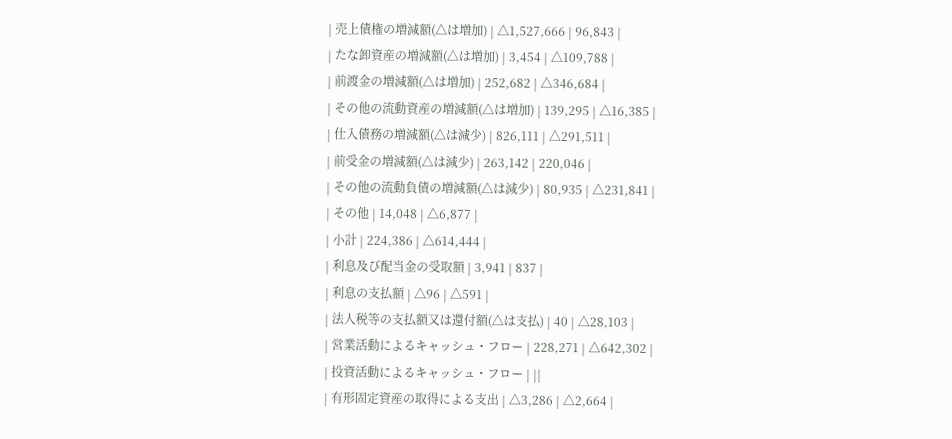| 売上債権の増減額(△は増加) | △1,527,666 | 96,843 |
| たな卸資産の増減額(△は増加) | 3,454 | △109,788 |
| 前渡金の増減額(△は増加) | 252,682 | △346,684 |
| その他の流動資産の増減額(△は増加) | 139,295 | △16,385 |
| 仕入債務の増減額(△は減少) | 826,111 | △291,511 |
| 前受金の増減額(△は減少) | 263,142 | 220,046 |
| その他の流動負債の増減額(△は減少) | 80,935 | △231,841 |
| その他 | 14,048 | △6,877 |
| 小計 | 224,386 | △614,444 |
| 利息及び配当金の受取額 | 3,941 | 837 |
| 利息の支払額 | △96 | △591 |
| 法人税等の支払額又は還付額(△は支払) | 40 | △28,103 |
| 営業活動によるキャッシュ・フロー | 228,271 | △642,302 |
| 投資活動によるキャッシュ・フロー | ||
| 有形固定資産の取得による支出 | △3,286 | △2,664 |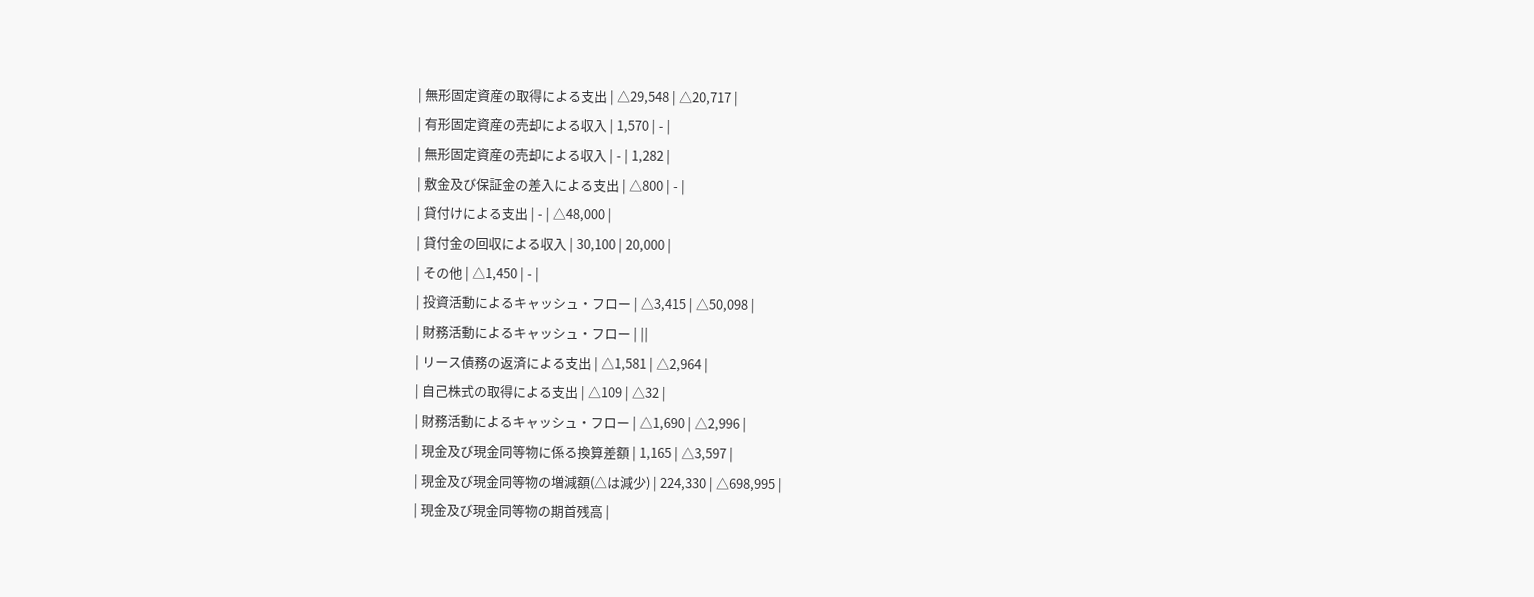| 無形固定資産の取得による支出 | △29,548 | △20,717 |
| 有形固定資産の売却による収入 | 1,570 | - |
| 無形固定資産の売却による収入 | - | 1,282 |
| 敷金及び保証金の差入による支出 | △800 | - |
| 貸付けによる支出 | - | △48,000 |
| 貸付金の回収による収入 | 30,100 | 20,000 |
| その他 | △1,450 | - |
| 投資活動によるキャッシュ・フロー | △3,415 | △50,098 |
| 財務活動によるキャッシュ・フロー | ||
| リース債務の返済による支出 | △1,581 | △2,964 |
| 自己株式の取得による支出 | △109 | △32 |
| 財務活動によるキャッシュ・フロー | △1,690 | △2,996 |
| 現金及び現金同等物に係る換算差額 | 1,165 | △3,597 |
| 現金及び現金同等物の増減額(△は減少) | 224,330 | △698,995 |
| 現金及び現金同等物の期首残高 |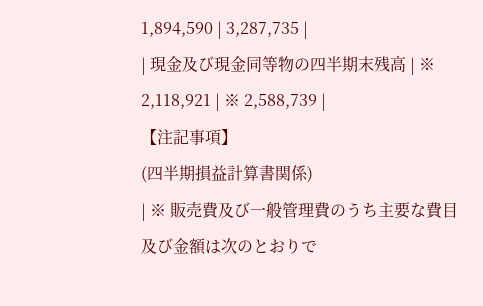1,894,590 | 3,287,735 |
| 現金及び現金同等物の四半期末残高 | ※ 2,118,921 | ※ 2,588,739 |
【注記事項】
(四半期損益計算書関係)
| ※ 販売費及び一般管理費のうち主要な費目及び金額は次のとおりで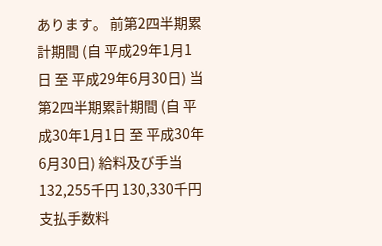あります。 前第2四半期累計期間 (自 平成29年1月1日 至 平成29年6月30日) 当第2四半期累計期間 (自 平成30年1月1日 至 平成30年6月30日) 給料及び手当 132,255千円 130,330千円 支払手数料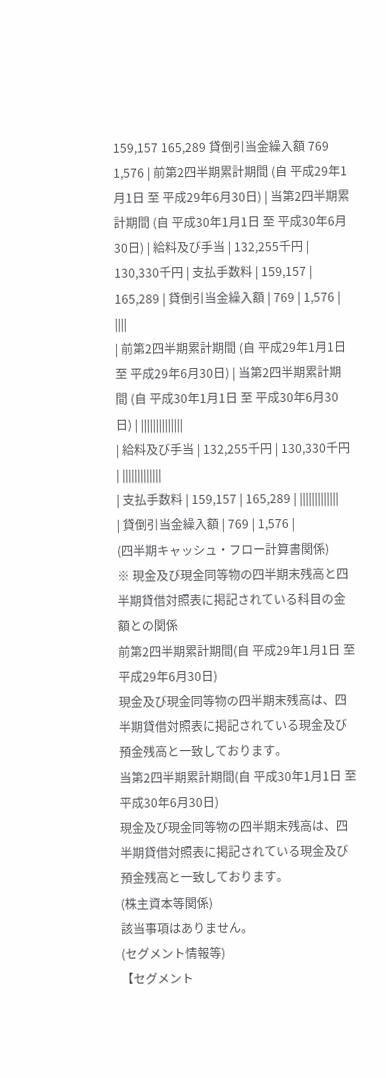159,157 165,289 貸倒引当金繰入額 769 1,576 | 前第2四半期累計期間 (自 平成29年1月1日 至 平成29年6月30日) | 当第2四半期累計期間 (自 平成30年1月1日 至 平成30年6月30日) | 給料及び手当 | 132,255千円 | 130,330千円 | 支払手数料 | 159,157 | 165,289 | 貸倒引当金繰入額 | 769 | 1,576 | ||||
| 前第2四半期累計期間 (自 平成29年1月1日 至 平成29年6月30日) | 当第2四半期累計期間 (自 平成30年1月1日 至 平成30年6月30日) | ||||||||||||||
| 給料及び手当 | 132,255千円 | 130,330千円 | |||||||||||||
| 支払手数料 | 159,157 | 165,289 | |||||||||||||
| 貸倒引当金繰入額 | 769 | 1,576 |
(四半期キャッシュ・フロー計算書関係)
※ 現金及び現金同等物の四半期末残高と四半期貸借対照表に掲記されている科目の金額との関係
前第2四半期累計期間(自 平成29年1月1日 至 平成29年6月30日)
現金及び現金同等物の四半期末残高は、四半期貸借対照表に掲記されている現金及び預金残高と一致しております。
当第2四半期累計期間(自 平成30年1月1日 至 平成30年6月30日)
現金及び現金同等物の四半期末残高は、四半期貸借対照表に掲記されている現金及び預金残高と一致しております。
(株主資本等関係)
該当事項はありません。
(セグメント情報等)
【セグメント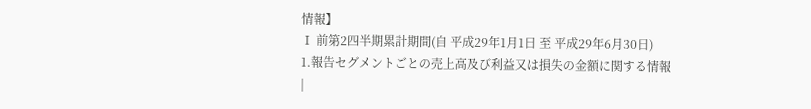情報】
Ⅰ 前第2四半期累計期間(自 平成29年1月1日 至 平成29年6月30日)
1.報告セグメントごとの売上高及び利益又は損失の金額に関する情報
|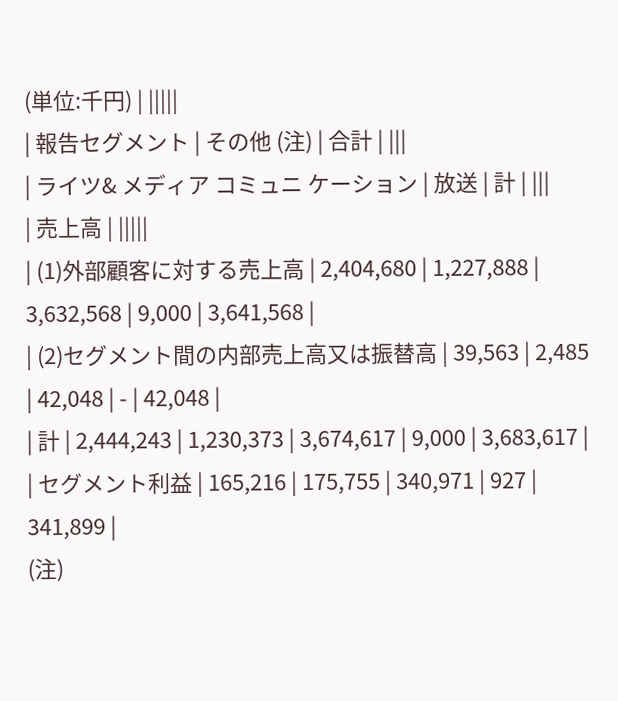(単位:千円) | |||||
| 報告セグメント | その他 (注) | 合計 | |||
| ライツ& メディア コミュニ ケーション | 放送 | 計 | |||
| 売上高 | |||||
| (1)外部顧客に対する売上高 | 2,404,680 | 1,227,888 | 3,632,568 | 9,000 | 3,641,568 |
| (2)セグメント間の内部売上高又は振替高 | 39,563 | 2,485 | 42,048 | - | 42,048 |
| 計 | 2,444,243 | 1,230,373 | 3,674,617 | 9,000 | 3,683,617 |
| セグメント利益 | 165,216 | 175,755 | 340,971 | 927 | 341,899 |
(注)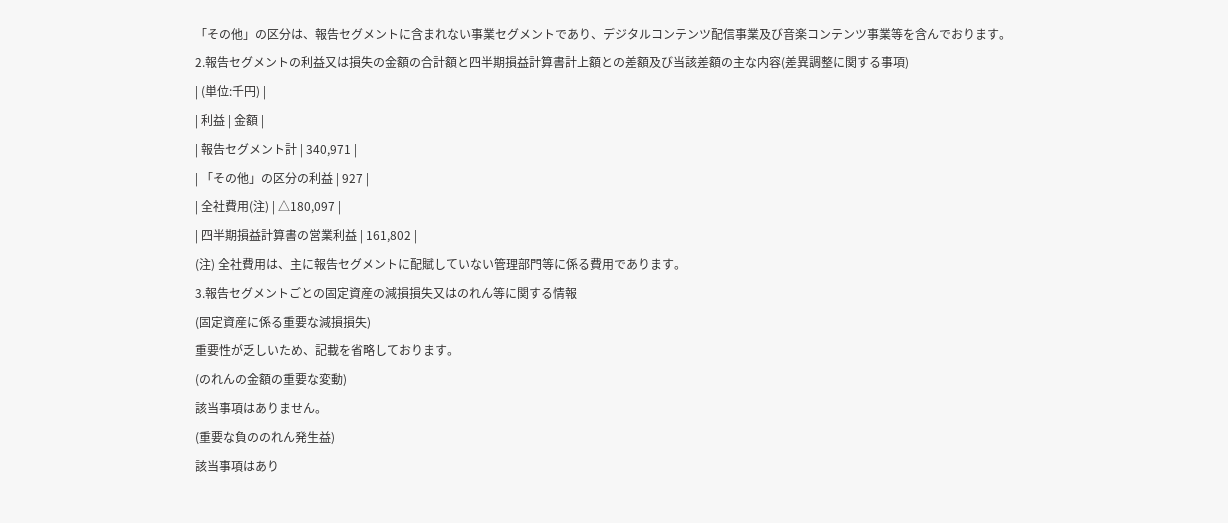「その他」の区分は、報告セグメントに含まれない事業セグメントであり、デジタルコンテンツ配信事業及び音楽コンテンツ事業等を含んでおります。
2.報告セグメントの利益又は損失の金額の合計額と四半期損益計算書計上額との差額及び当該差額の主な内容(差異調整に関する事項)
| (単位:千円) |
| 利益 | 金額 |
| 報告セグメント計 | 340,971 |
| 「その他」の区分の利益 | 927 |
| 全社費用(注) | △180,097 |
| 四半期損益計算書の営業利益 | 161,802 |
(注) 全社費用は、主に報告セグメントに配賦していない管理部門等に係る費用であります。
3.報告セグメントごとの固定資産の減損損失又はのれん等に関する情報
(固定資産に係る重要な減損損失)
重要性が乏しいため、記載を省略しております。
(のれんの金額の重要な変動)
該当事項はありません。
(重要な負ののれん発生益)
該当事項はあり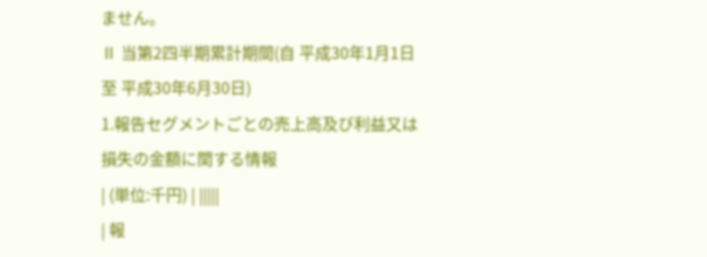ません。
Ⅱ 当第2四半期累計期間(自 平成30年1月1日 至 平成30年6月30日)
1.報告セグメントごとの売上高及び利益又は損失の金額に関する情報
| (単位:千円) | |||||
| 報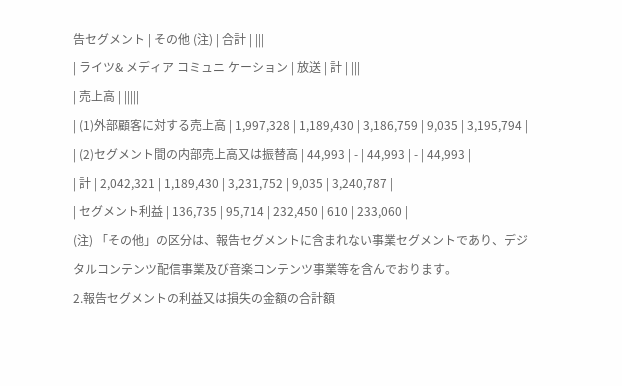告セグメント | その他 (注) | 合計 | |||
| ライツ& メディア コミュニ ケーション | 放送 | 計 | |||
| 売上高 | |||||
| (1)外部顧客に対する売上高 | 1,997,328 | 1,189,430 | 3,186,759 | 9,035 | 3,195,794 |
| (2)セグメント間の内部売上高又は振替高 | 44,993 | - | 44,993 | - | 44,993 |
| 計 | 2,042,321 | 1,189,430 | 3,231,752 | 9,035 | 3,240,787 |
| セグメント利益 | 136,735 | 95,714 | 232,450 | 610 | 233,060 |
(注) 「その他」の区分は、報告セグメントに含まれない事業セグメントであり、デジタルコンテンツ配信事業及び音楽コンテンツ事業等を含んでおります。
2.報告セグメントの利益又は損失の金額の合計額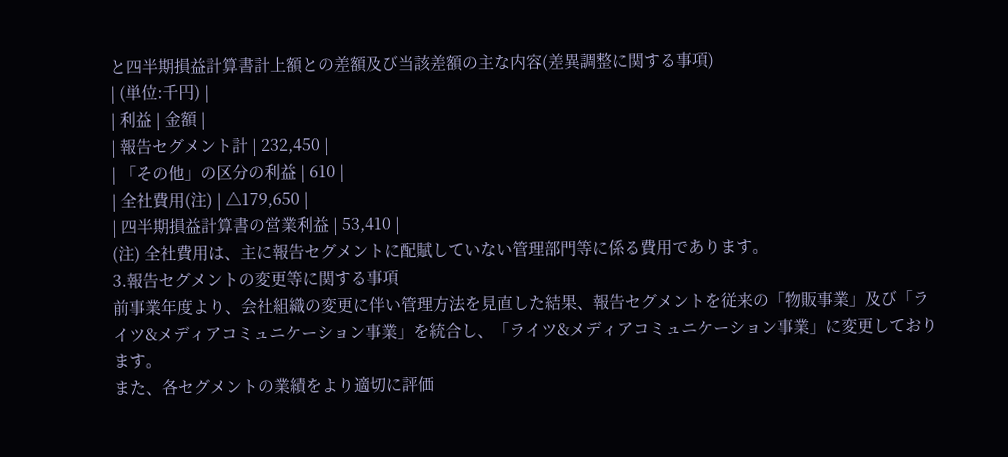と四半期損益計算書計上額との差額及び当該差額の主な内容(差異調整に関する事項)
| (単位:千円) |
| 利益 | 金額 |
| 報告セグメント計 | 232,450 |
| 「その他」の区分の利益 | 610 |
| 全社費用(注) | △179,650 |
| 四半期損益計算書の営業利益 | 53,410 |
(注) 全社費用は、主に報告セグメントに配賦していない管理部門等に係る費用であります。
3.報告セグメントの変更等に関する事項
前事業年度より、会社組織の変更に伴い管理方法を見直した結果、報告セグメントを従来の「物販事業」及び「ライツ&メディアコミュニケーション事業」を統合し、「ライツ&メディアコミュニケーション事業」に変更しております。
また、各セグメントの業績をより適切に評価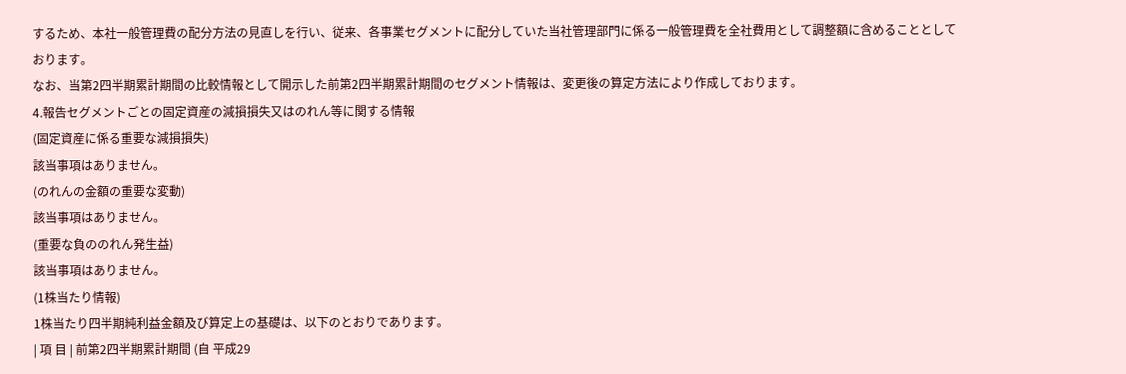するため、本社一般管理費の配分方法の見直しを行い、従来、各事業セグメントに配分していた当社管理部門に係る一般管理費を全社費用として調整額に含めることとしております。
なお、当第2四半期累計期間の比較情報として開示した前第2四半期累計期間のセグメント情報は、変更後の算定方法により作成しております。
4.報告セグメントごとの固定資産の減損損失又はのれん等に関する情報
(固定資産に係る重要な減損損失)
該当事項はありません。
(のれんの金額の重要な変動)
該当事項はありません。
(重要な負ののれん発生益)
該当事項はありません。
(1株当たり情報)
1株当たり四半期純利益金額及び算定上の基礎は、以下のとおりであります。
| 項 目 | 前第2四半期累計期間 (自 平成29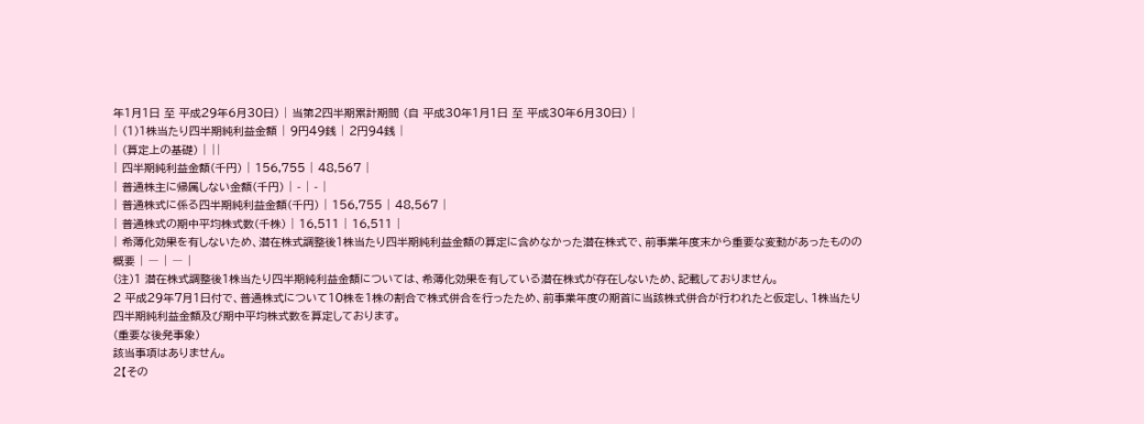年1月1日 至 平成29年6月30日) | 当第2四半期累計期間 (自 平成30年1月1日 至 平成30年6月30日) |
| (1)1株当たり四半期純利益金額 | 9円49銭 | 2円94銭 |
| (算定上の基礎) | ||
| 四半期純利益金額(千円) | 156,755 | 48,567 |
| 普通株主に帰属しない金額(千円) | - | - |
| 普通株式に係る四半期純利益金額(千円) | 156,755 | 48,567 |
| 普通株式の期中平均株式数(千株) | 16,511 | 16,511 |
| 希薄化効果を有しないため、潜在株式調整後1株当たり四半期純利益金額の算定に含めなかった潜在株式で、前事業年度末から重要な変動があったものの概要 | ― | ― |
(注)1 潜在株式調整後1株当たり四半期純利益金額については、希薄化効果を有している潜在株式が存在しないため、記載しておりません。
2 平成29年7月1日付で、普通株式について10株を1株の割合で株式併合を行ったため、前事業年度の期首に当該株式併合が行われたと仮定し、1株当たり四半期純利益金額及び期中平均株式数を算定しております。
(重要な後発事象)
該当事項はありません。
2【その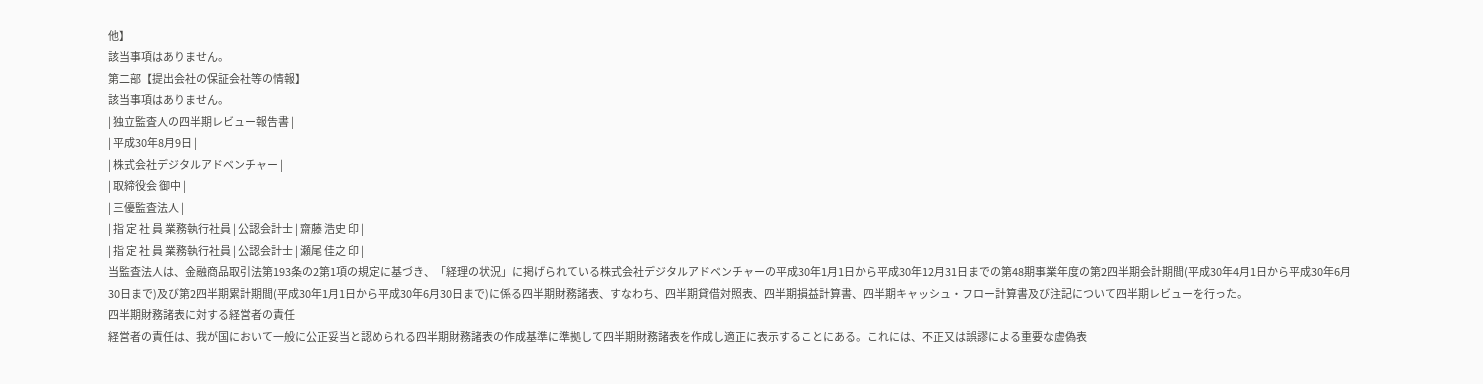他】
該当事項はありません。
第二部【提出会社の保証会社等の情報】
該当事項はありません。
| 独立監査人の四半期レビュー報告書 |
| 平成30年8月9日 |
| 株式会社デジタルアドベンチャー |
| 取締役会 御中 |
| 三優監査法人 |
| 指 定 社 員 業務執行社員 | 公認会計士 | 齋藤 浩史 印 |
| 指 定 社 員 業務執行社員 | 公認会計士 | 瀬尾 佳之 印 |
当監査法人は、金融商品取引法第193条の2第1項の規定に基づき、「経理の状況」に掲げられている株式会社デジタルアドベンチャーの平成30年1月1日から平成30年12月31日までの第48期事業年度の第2四半期会計期間(平成30年4月1日から平成30年6月30日まで)及び第2四半期累計期間(平成30年1月1日から平成30年6月30日まで)に係る四半期財務諸表、すなわち、四半期貸借対照表、四半期損益計算書、四半期キャッシュ・フロー計算書及び注記について四半期レビューを行った。
四半期財務諸表に対する経営者の責任
経営者の責任は、我が国において一般に公正妥当と認められる四半期財務諸表の作成基準に準拠して四半期財務諸表を作成し適正に表示することにある。これには、不正又は誤謬による重要な虚偽表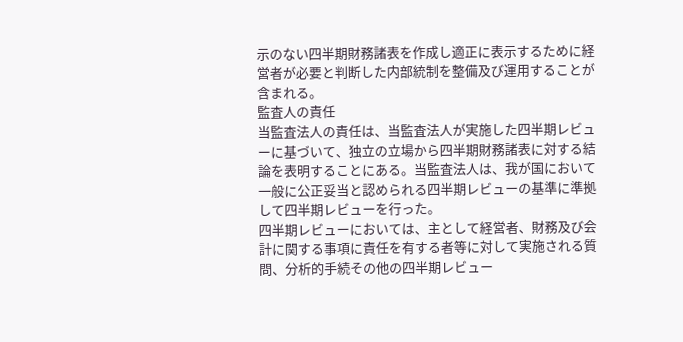示のない四半期財務諸表を作成し適正に表示するために経営者が必要と判断した内部統制を整備及び運用することが含まれる。
監査人の責任
当監査法人の責任は、当監査法人が実施した四半期レビューに基づいて、独立の立場から四半期財務諸表に対する結論を表明することにある。当監査法人は、我が国において一般に公正妥当と認められる四半期レビューの基準に準拠して四半期レビューを行った。
四半期レビューにおいては、主として経営者、財務及び会計に関する事項に責任を有する者等に対して実施される質問、分析的手続その他の四半期レビュー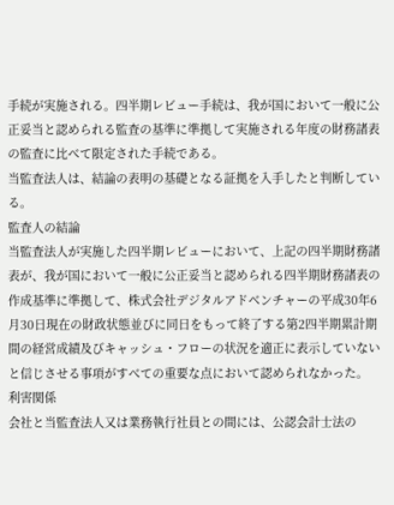手続が実施される。四半期レビュー手続は、我が国において一般に公正妥当と認められる監査の基準に準拠して実施される年度の財務諸表の監査に比べて限定された手続である。
当監査法人は、結論の表明の基礎となる証拠を入手したと判断している。
監査人の結論
当監査法人が実施した四半期レビューにおいて、上記の四半期財務諸表が、我が国において一般に公正妥当と認められる四半期財務諸表の作成基準に準拠して、株式会社デジタルアドベンチャーの平成30年6月30日現在の財政状態並びに同日をもって終了する第2四半期累計期間の経営成績及びキャッシュ・フローの状況を適正に表示していないと信じさせる事項がすべての重要な点において認められなかった。
利害関係
会社と当監査法人又は業務執行社員との間には、公認会計士法の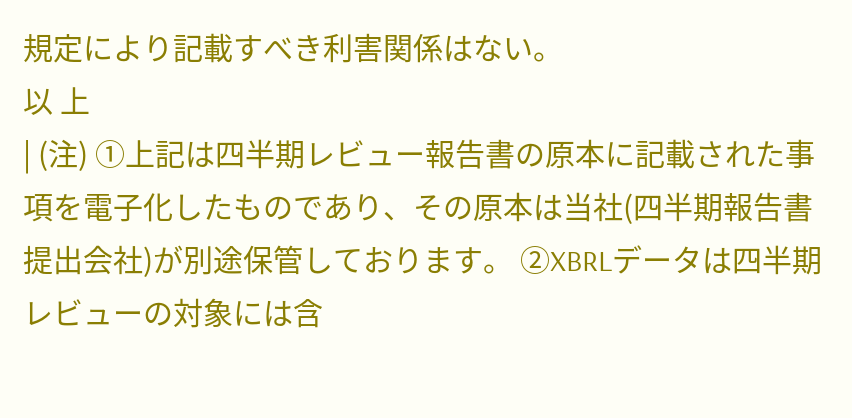規定により記載すべき利害関係はない。
以 上
| (注) ①上記は四半期レビュー報告書の原本に記載された事項を電子化したものであり、その原本は当社(四半期報告書提出会社)が別途保管しております。 ②XBRLデータは四半期レビューの対象には含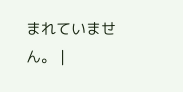まれていません。 |